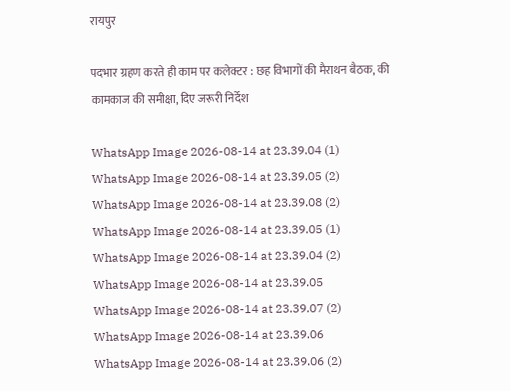रायपुर

पदभार ग्रहण करते ही काम पर कलेक्टर : छह विभागों की मैराथन बैठक, की कामकाज की समीक्षा, दिए जरूरी निर्देश

WhatsApp Image 2026-08-14 at 23.39.04 (1)
WhatsApp Image 2026-08-14 at 23.39.05 (2)
WhatsApp Image 2026-08-14 at 23.39.08 (2)
WhatsApp Image 2026-08-14 at 23.39.05 (1)
WhatsApp Image 2026-08-14 at 23.39.04 (2)
WhatsApp Image 2026-08-14 at 23.39.05
WhatsApp Image 2026-08-14 at 23.39.07 (2)
WhatsApp Image 2026-08-14 at 23.39.06
WhatsApp Image 2026-08-14 at 23.39.06 (2)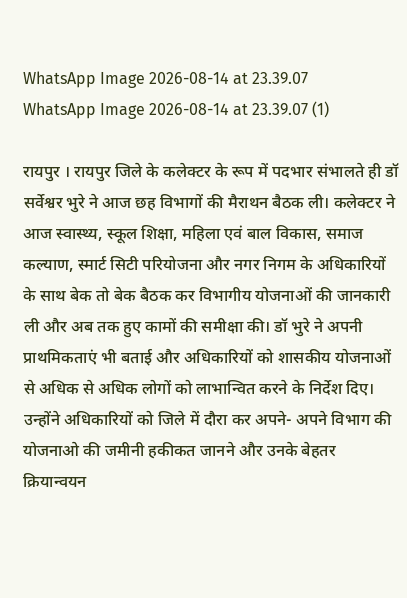WhatsApp Image 2026-08-14 at 23.39.07
WhatsApp Image 2026-08-14 at 23.39.07 (1)

रायपुर । रायपुर जिले के कलेक्टर के रूप में पदभार संभालते ही डॉ सर्वेश्वर भुरे ने आज छह विभागों की मैराथन बैठक ली। कलेक्टर ने आज स्वास्थ्य, स्कूल शिक्षा, महिला एवं बाल विकास, समाज कल्याण, स्मार्ट सिटी परियोजना और नगर निगम के अधिकारियों के साथ बेक तो बेक बैठक कर विभागीय योजनाओं की जानकारी ली और अब तक हुए कामों की समीक्षा की। डॉ भुरे ने अपनी प्राथमिकताएं भी बताई और अधिकारियों को शासकीय योजनाओं से अधिक से अधिक लोगों को लाभान्वित करने के निर्देश दिए। उन्होंने अधिकारियों को जिले में दौरा कर अपने- अपने विभाग की योजनाओ की जमीनी हकीकत जानने और उनके बेहतर क्रियान्वयन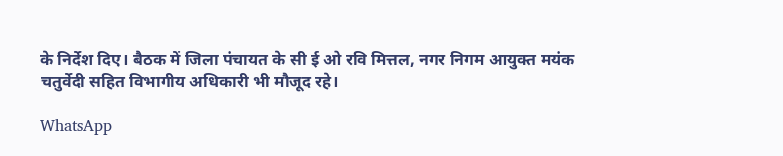के निर्देश दिए। बैठक में जिला पंचायत के सी ई ओ रवि मित्तल, नगर निगम आयुक्त मयंक चतुर्वेदी सहित विभागीय अधिकारी भी मौजूद रहे।

WhatsApp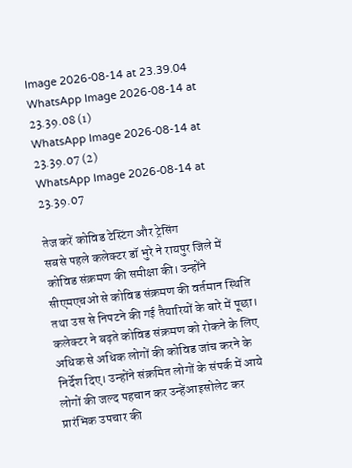Image 2026-08-14 at 23.39.04
WhatsApp Image 2026-08-14 at 23.39.08 (1)
WhatsApp Image 2026-08-14 at 23.39.07 (2)
WhatsApp Image 2026-08-14 at 23.39.07

तेज करें कोविड टेस्टिंग और ट्रेसिंग
सबसे पहले कलेक्टर डॉ भुरे ने रायपुर जिले में कोविड संक्रमण की समीक्षा की। उन्होंने सीएमएचओ से कोविड संक्रमण की वर्तमान स्थिति तथा उस से निपटने की गई तैयारियों के बारे में पूछा। कलेक्टर ने बढ़ते कोविड संक्रमण को रोकने के लिए अधिक से अधिक लोगों की कोविड जांच करने के निर्देश दिए। उन्होंने संक्रमित लोगों के संपर्क में आये लोगों की जल्द पहचान कर उन्हेंआइसोलेट कर प्रारंभिक उपचार की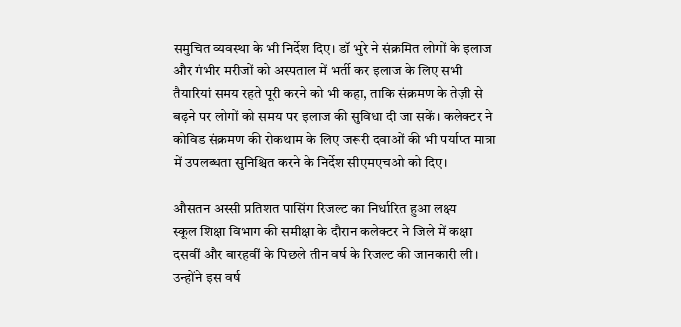समुचित व्यवस्था के भी निर्देश दिए। डॉ भुरे ने संक्रमित लोगों के इलाज और गंभीर मरीजों को अस्पताल में भर्ती कर इलाज के लिए सभी तैयारियां समय रहते पूरी करने को भी कहा, ताकि संक्रमण के तेज़ी से बढ़ने पर लोगों को समय पर इलाज की सुविधा दी जा सकें। कलेक्टर ने कोविड संक्रमण की रोकथाम के लिए जरूरी दवाओं की भी पर्याप्त मात्रा में उपलब्धता सुनिश्चित करने के निर्देश सीएमएचओ को दिए।

औसतन अस्सी प्रतिशत पासिंग रिजल्ट का निर्धारित हुआ लक्ष्य
स्कूल शिक्षा विभाग की समीक्षा के दौरान कलेक्टर ने जिले में कक्षा दसवीं और बारहवीं के पिछले तीन वर्ष के रिजल्ट की जानकारी ली। उन्होंने इस वर्ष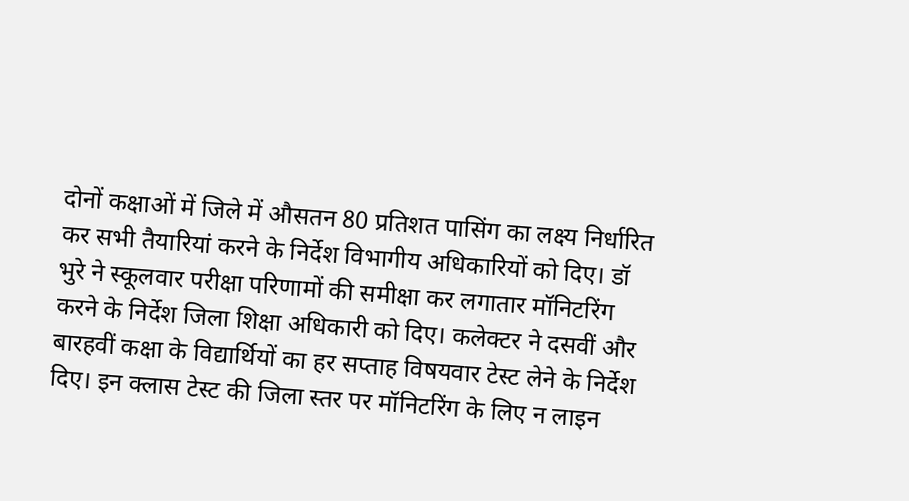दोनों कक्षाओं में जिले में औसतन 80 प्रतिशत पासिंग का लक्ष्य निर्धारित कर सभी तैयारियां करने के निर्देश विभागीय अधिकारियों को दिए। डॉ भुरे ने स्कूलवार परीक्षा परिणामों की समीक्षा कर लगातार मॉनिटरिंग करने के निर्देश जिला शिक्षा अधिकारी को दिए। कलेक्टर ने दसवीं और बारहवीं कक्षा के विद्यार्थियों का हर सप्ताह विषयवार टेस्ट लेने के निर्देश दिए। इन क्लास टेस्ट की जिला स्तर पर मॉनिटरिंग के लिए न लाइन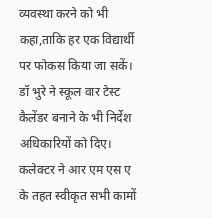व्यवस्था करने को भी कहा,ताकि हर एक विद्यार्थी पर फोकस किया जा सकें। डॉ भुरे ने स्कूल वार टेस्ट कैलेंडर बनाने के भी निर्देश अधिकारियों को दिए। कलेक्टर ने आर एम एस ए के तहत स्वीकृत सभी कामों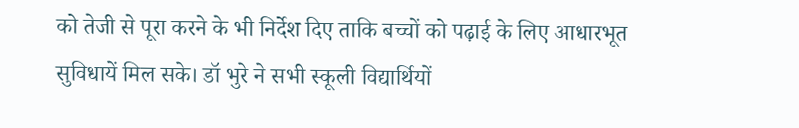को तेजी से पूरा करने के भी निर्देश दिए ताकि बच्चों को पढ़ाई के लिए आधारभूत सुविधायें मिल सके। डॉ भुरे ने सभी स्कूली विद्यार्थियों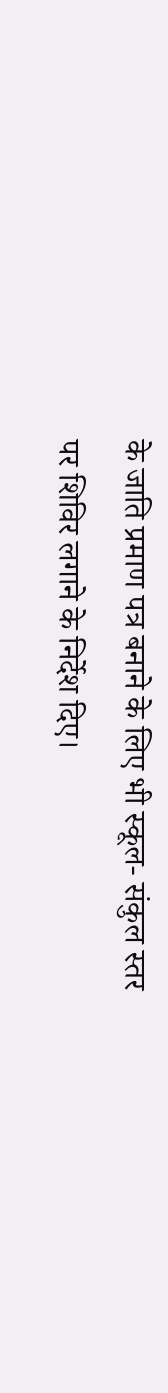के जाति प्रमाण पत्र बनाने के लिए भी स्कूल- संकुल स्तर पर शिविर लगाने के निर्देश दिए।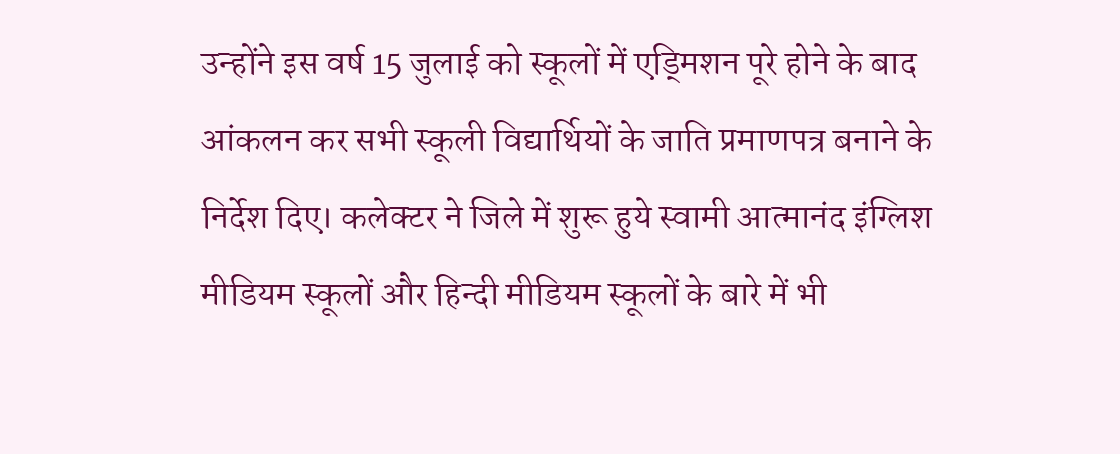उन्होंने इस वर्ष 15 जुलाई को स्कूलों में एड्मिशन पूरे होने के बाद आंकलन कर सभी स्कूली विद्यार्थियों के जाति प्रमाणपत्र बनाने के निर्देश दिए। कलेक्टर ने जिले में शुरू हुये स्वामी आत्मानंद इंग्लिश मीडियम स्कूलों और हिन्दी मीडियम स्कूलों के बारे में भी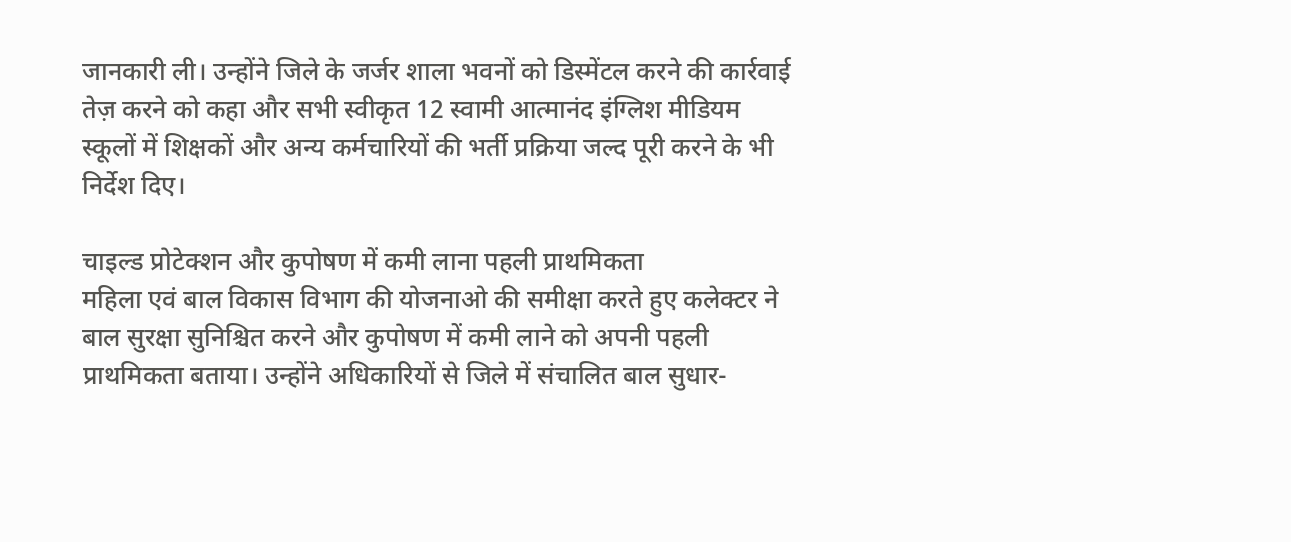जानकारी ली। उन्होंने जिले के जर्जर शाला भवनों को डिस्मेंटल करने की कार्रवाई तेज़ करने को कहा और सभी स्वीकृत 12 स्वामी आत्मानंद इंग्लिश मीडियम स्कूलों में शिक्षकों और अन्य कर्मचारियों की भर्ती प्रक्रिया जल्द पूरी करने के भी निर्देश दिए।

चाइल्ड प्रोटेक्शन और कुपोषण में कमी लाना पहली प्राथमिकता
महिला एवं बाल विकास विभाग की योजनाओ की समीक्षा करते हुए कलेक्टर ने बाल सुरक्षा सुनिश्चित करने और कुपोषण में कमी लाने को अपनी पहली प्राथमिकता बताया। उन्होंने अधिकारियों से जिले में संचालित बाल सुधार-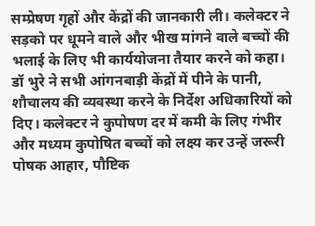सम्प्रेषण गृहों और केंद्रों की जानकारी ली। कलेक्टर ने सड़को पर धूमने वाले और भीख मांगने वाले बच्चों की भलाई के लिए भी कार्ययोजना तैयार करने को कहा। डॉ भुरे ने सभी आंगनबाड़ी केंद्रों में पीने के पानी, शौचालय की व्यवस्था करने के निर्देश अधिकारियों को दिए। कलेक्टर ने कुपोषण दर में कमी के लिए गंभीर और मध्यम कुपोषित बच्चों को लक्ष्य कर उन्हें जरूरी पोषक आहार, पौष्टिक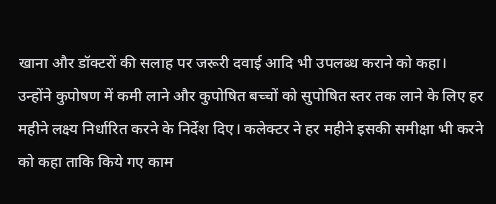खाना और डॉक्टरों की सलाह पर जरूरी दवाई आदि भी उपलब्ध कराने को कहा। उन्होंने कुपोषण में कमी लाने और कुपोषित बच्चों को सुपोषित स्तर तक लाने के लिए हर महीने लक्ष्य निर्धारित करने के निर्देश दिए। कलेक्टर ने हर महीने इसकी समीक्षा भी करने को कहा ताकि किये गए काम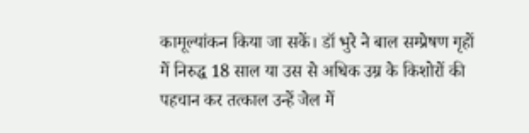कामूल्यांकन किया जा सकें। डॉ भुरे ने बाल सम्प्रेषण गृहों में निरुद्ध 18 साल या उस से अधिक उम्र के किशोरों की पहचान कर तत्काल उन्हें जेल में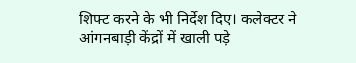शिफ्ट करने के भी निर्देश दिए। कलेक्टर ने आंगनबाड़ी केंद्रों में खाली पड़े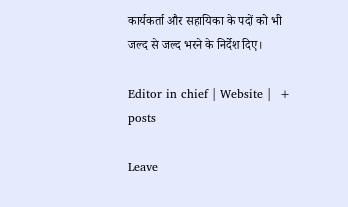कार्यकर्ता और सहायिका के पदों को भी जल्द से जल्द भरने के निर्देश दिए।

Editor in chief | Website |  + posts

Leave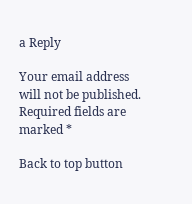a Reply

Your email address will not be published. Required fields are marked *

Back to top button